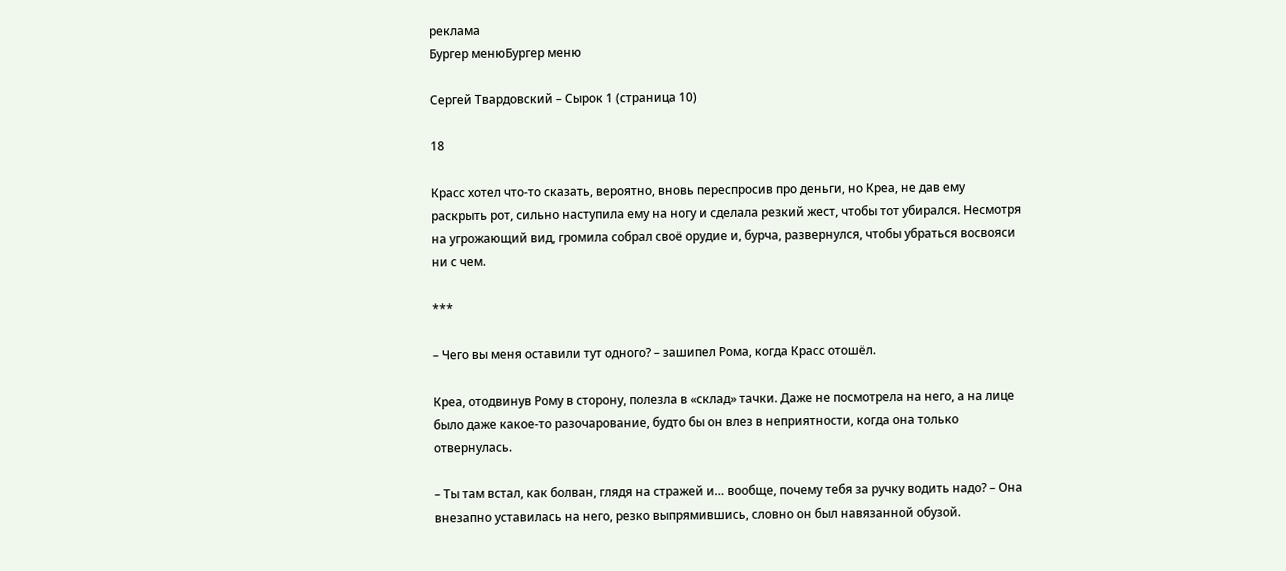реклама
Бургер менюБургер меню

Сергей Твардовский – Сырок 1 (страница 10)

18

Красс хотел что-то сказать, вероятно, вновь переспросив про деньги, но Креа, не дав ему раскрыть рот, сильно наступила ему на ногу и сделала резкий жест, чтобы тот убирался. Несмотря на угрожающий вид, громила собрал своё орудие и, бурча, развернулся, чтобы убраться восвояси ни с чем.

***

– Чего вы меня оставили тут одного? – зашипел Рома, когда Красс отошёл.

Креа, отодвинув Рому в сторону, полезла в «склад» тачки. Даже не посмотрела на него, а на лице было даже какое-то разочарование, будто бы он влез в неприятности, когда она только отвернулась.

– Ты там встал, как болван, глядя на стражей и… вообще, почему тебя за ручку водить надо? – Она внезапно уставилась на него, резко выпрямившись, словно он был навязанной обузой.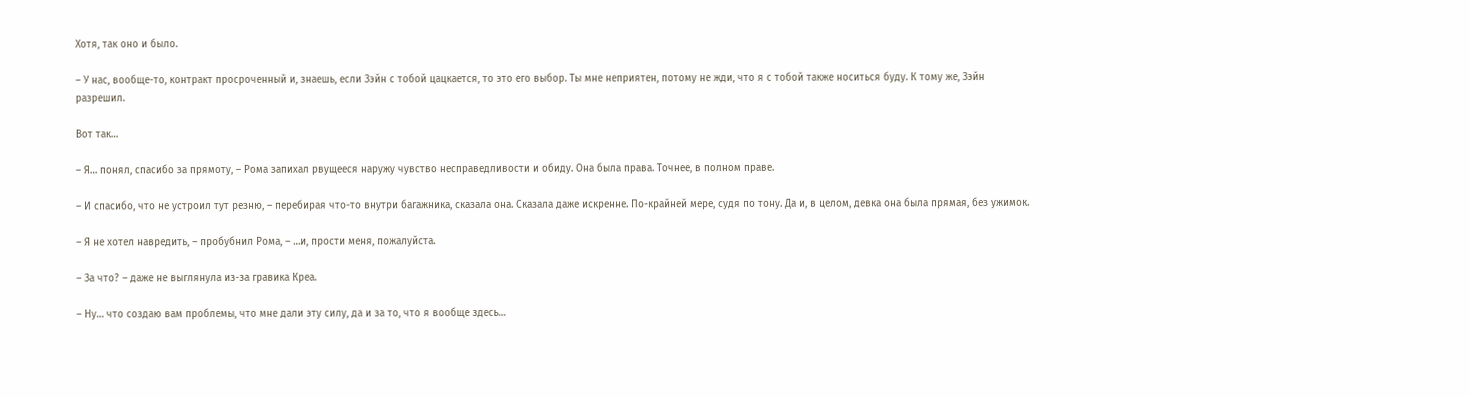Хотя, так оно и было.

– У нас, вообще-то, контракт просроченный и, знаешь, если Зэйн с тобой цацкается, то это его выбор. Ты мне неприятен, потому не жди, что я с тобой также носиться буду. К тому же, Зэйн разрешил.

Вот так…

– Я… понял, спасибо за прямоту, – Рома запихал рвущееся наружу чувство несправедливости и обиду. Она была права. Точнее, в полном праве.

– И спасибо, что не устроил тут резню, – перебирая что-то внутри багажника, сказала она. Сказала даже искренне. По-крайней мере, судя по тону. Да и, в целом, девка она была прямая, без ужимок.

– Я не хотел навредить, – пробубнил Рома, – …и, прости меня, пожалуйста.

– За что? – даже не выглянула из-за гравика Креа.

– Ну… что создаю вам проблемы, что мне дали эту силу, да и за то, что я вообще здесь…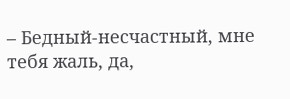– Бедный-несчастный, мне тебя жаль, да,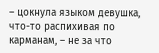– цокнула языком девушка, что-то распихивая по карманам, – не за что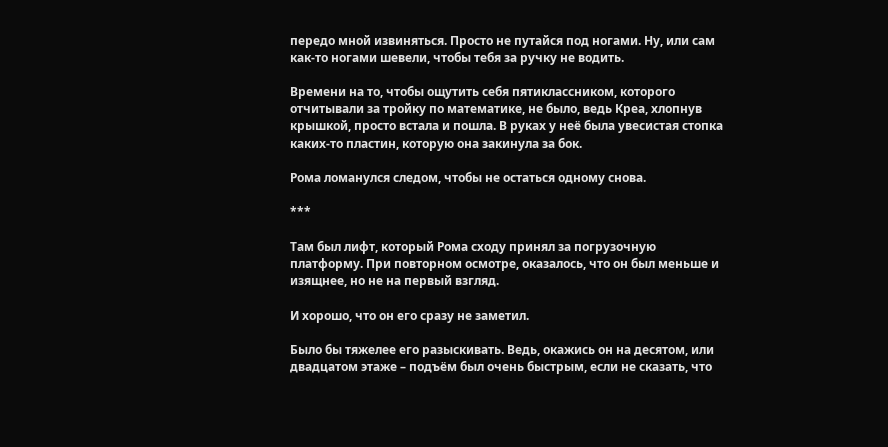передо мной извиняться. Просто не путайся под ногами. Ну, или сам как-то ногами шевели, чтобы тебя за ручку не водить.

Времени на то, чтобы ощутить себя пятиклассником, которого отчитывали за тройку по математике, не было, ведь Креа, хлопнув крышкой, просто встала и пошла. В руках у неё была увесистая стопка каких-то пластин, которую она закинула за бок.

Рома ломанулся следом, чтобы не остаться одному снова.

***

Там был лифт, который Рома сходу принял за погрузочную платформу. При повторном осмотре, оказалось, что он был меньше и изящнее, но не на первый взгляд.

И хорошо, что он его сразу не заметил.

Было бы тяжелее его разыскивать. Ведь, окажись он на десятом, или двадцатом этаже – подъём был очень быстрым, если не сказать, что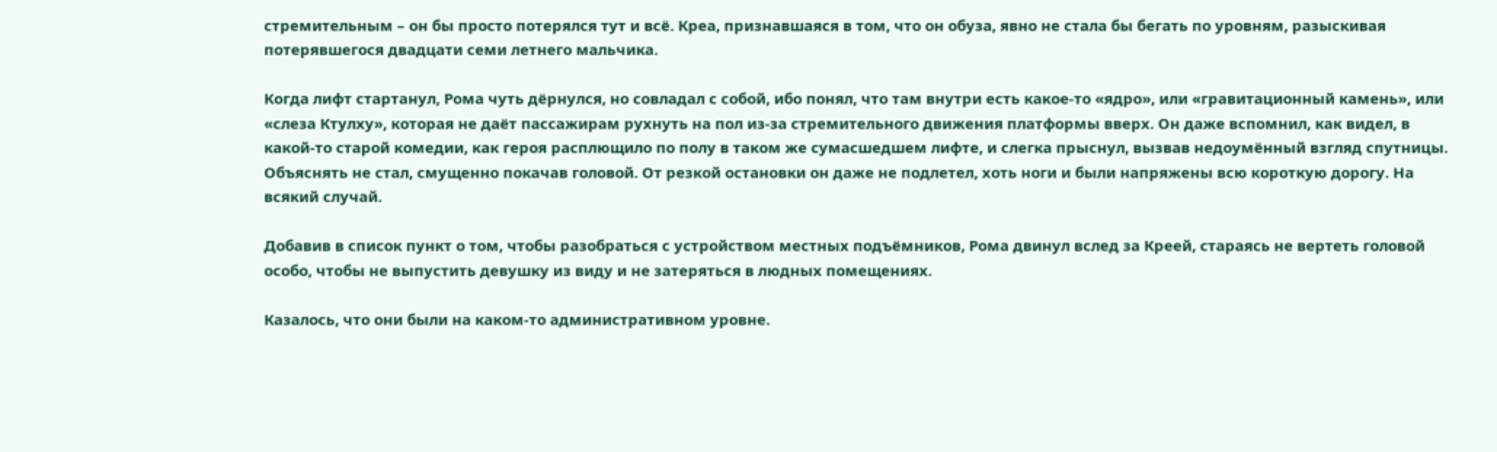стремительным – он бы просто потерялся тут и всё. Креа, признавшаяся в том, что он обуза, явно не стала бы бегать по уровням, разыскивая потерявшегося двадцати семи летнего мальчика.

Когда лифт стартанул, Рома чуть дёрнулся, но совладал с собой, ибо понял, что там внутри есть какое-то «ядро», или «гравитационный камень», или «слеза Ктулху», которая не даёт пассажирам рухнуть на пол из-за стремительного движения платформы вверх. Он даже вспомнил, как видел, в какой-то старой комедии, как героя расплющило по полу в таком же сумасшедшем лифте, и слегка прыснул, вызвав недоумённый взгляд спутницы. Объяснять не стал, смущенно покачав головой. От резкой остановки он даже не подлетел, хоть ноги и были напряжены всю короткую дорогу. На всякий случай.

Добавив в список пункт о том, чтобы разобраться с устройством местных подъёмников, Рома двинул вслед за Креей, стараясь не вертеть головой особо, чтобы не выпустить девушку из виду и не затеряться в людных помещениях.

Казалось, что они были на каком-то административном уровне.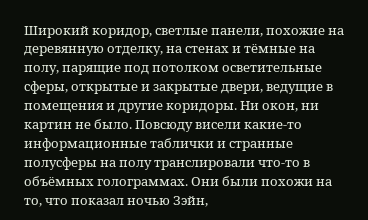Широкий коридор, светлые панели, похожие на деревянную отделку, на стенах и тёмные на полу, парящие под потолком осветительные сферы, открытые и закрытые двери, ведущие в помещения и другие коридоры. Ни окон, ни картин не было. Повсюду висели какие-то информационные таблички и странные полусферы на полу транслировали что-то в объёмных голограммах. Они были похожи на то, что показал ночью Зэйн,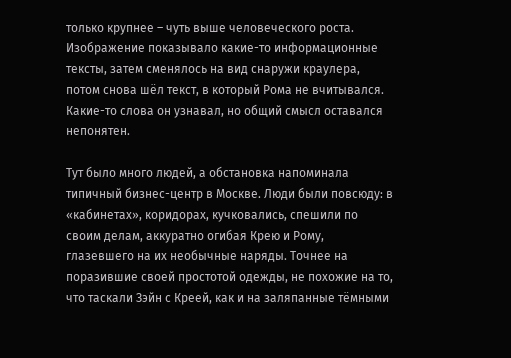только крупнее – чуть выше человеческого роста. Изображение показывало какие-то информационные тексты, затем сменялось на вид снаружи краулера, потом снова шёл текст, в который Рома не вчитывался. Какие-то слова он узнавал, но общий смысл оставался непонятен.

Тут было много людей, а обстановка напоминала типичный бизнес-центр в Москве. Люди были повсюду: в «кабинетах», коридорах, кучковались, спешили по своим делам, аккуратно огибая Крею и Рому, глазевшего на их необычные наряды. Точнее на поразившие своей простотой одежды, не похожие на то, что таскали Зэйн с Креей, как и на заляпанные тёмными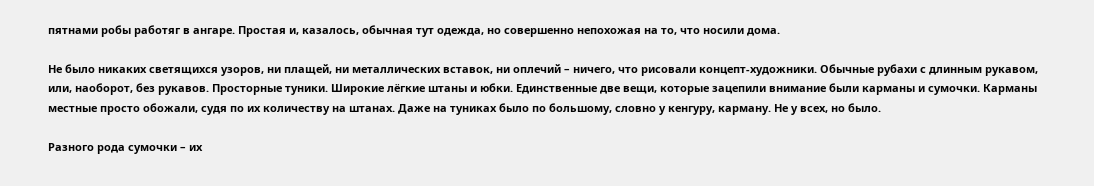пятнами робы работяг в ангаре. Простая и, казалось, обычная тут одежда, но совершенно непохожая на то, что носили дома.

Не было никаких светящихся узоров, ни плащей, ни металлических вставок, ни оплечий – ничего, что рисовали концепт-художники. Обычные рубахи с длинным рукавом, или, наоборот, без рукавов. Просторные туники. Широкие лёгкие штаны и юбки. Единственные две вещи, которые зацепили внимание были карманы и сумочки. Карманы местные просто обожали, судя по их количеству на штанах. Даже на туниках было по большому, словно у кенгуру, карману. Не у всех, но было.

Разного рода сумочки – их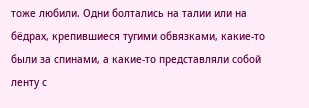тоже любили. Одни болтались на талии или на бёдрах, крепившиеся тугими обвязками, какие-то были за спинами, а какие-то представляли собой ленту с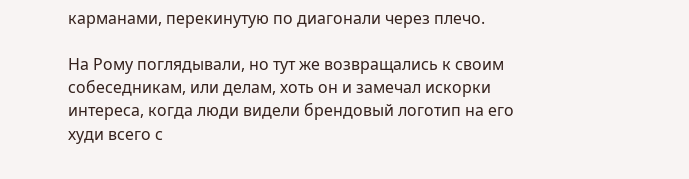карманами, перекинутую по диагонали через плечо.

На Рому поглядывали, но тут же возвращались к своим собеседникам, или делам, хоть он и замечал искорки интереса, когда люди видели брендовый логотип на его худи всего с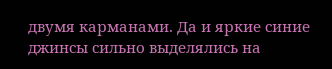двумя карманами. Да и яркие синие джинсы сильно выделялись на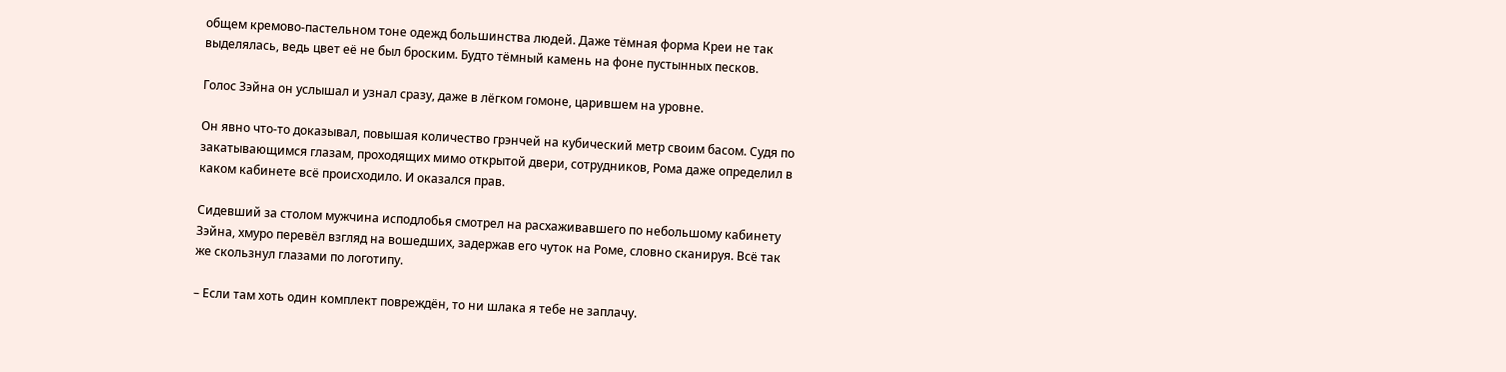общем кремово-пастельном тоне одежд большинства людей. Даже тёмная форма Креи не так выделялась, ведь цвет её не был броским. Будто тёмный камень на фоне пустынных песков.

Голос Зэйна он услышал и узнал сразу, даже в лёгком гомоне, царившем на уровне.

Он явно что-то доказывал, повышая количество грэнчей на кубический метр своим басом. Судя по закатывающимся глазам, проходящих мимо открытой двери, сотрудников, Рома даже определил в каком кабинете всё происходило. И оказался прав.

Сидевший за столом мужчина исподлобья смотрел на расхаживавшего по небольшому кабинету Зэйна, хмуро перевёл взгляд на вошедших, задержав его чуток на Роме, словно сканируя. Всё так же скользнул глазами по логотипу.

– Если там хоть один комплект повреждён, то ни шлака я тебе не заплачу.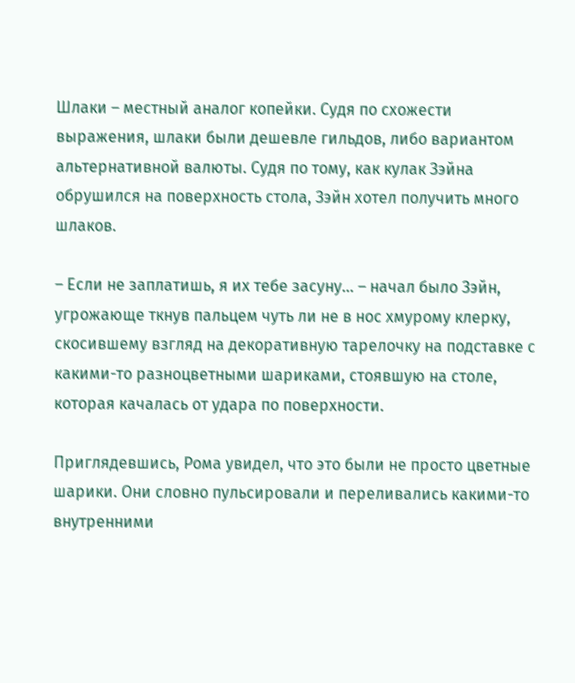Шлаки – местный аналог копейки. Судя по схожести выражения, шлаки были дешевле гильдов, либо вариантом альтернативной валюты. Судя по тому, как кулак Зэйна обрушился на поверхность стола, Зэйн хотел получить много шлаков.

– Если не заплатишь, я их тебе засуну… – начал было Зэйн, угрожающе ткнув пальцем чуть ли не в нос хмурому клерку, скосившему взгляд на декоративную тарелочку на подставке с какими-то разноцветными шариками, стоявшую на столе, которая качалась от удара по поверхности.

Приглядевшись, Рома увидел, что это были не просто цветные шарики. Они словно пульсировали и переливались какими-то внутренними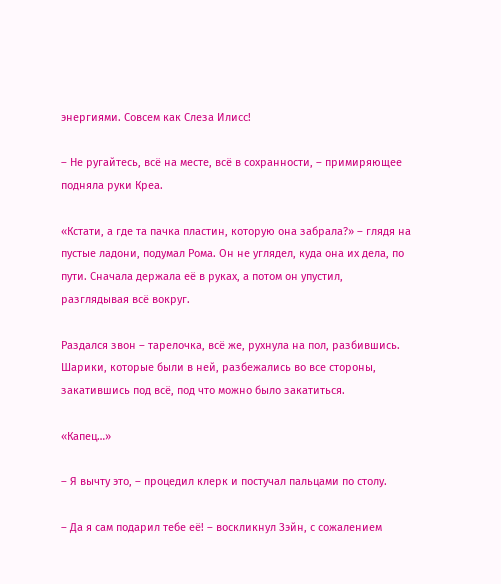энергиями. Совсем как Слеза Илисс!

– Не ругайтесь, всё на месте, всё в сохранности, – примиряющее подняла руки Креа.

«Кстати, а где та пачка пластин, которую она забрала?» – глядя на пустые ладони, подумал Рома. Он не углядел, куда она их дела, по пути. Сначала держала её в руках, а потом он упустил, разглядывая всё вокруг.

Раздался звон – тарелочка, всё же, рухнула на пол, разбившись. Шарики, которые были в ней, разбежались во все стороны, закатившись под всё, под что можно было закатиться.

«Капец…»

– Я вычту это, – процедил клерк и постучал пальцами по столу.

– Да я сам подарил тебе её! – воскликнул Зэйн, с сожалением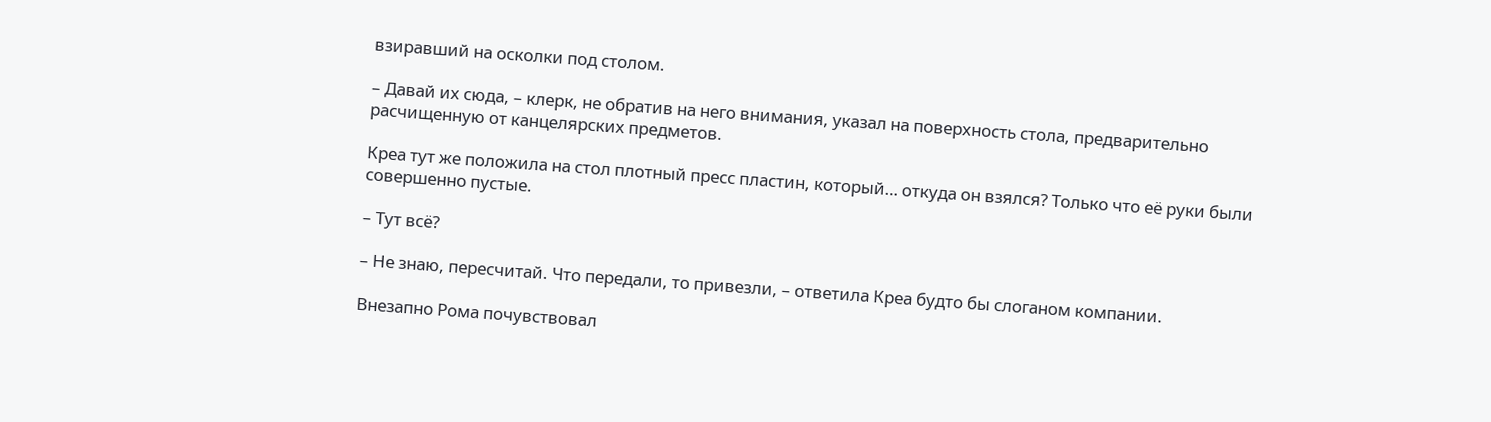взиравший на осколки под столом.

– Давай их сюда, – клерк, не обратив на него внимания, указал на поверхность стола, предварительно расчищенную от канцелярских предметов.

Креа тут же положила на стол плотный пресс пластин, который… откуда он взялся? Только что её руки были совершенно пустые.

– Тут всё?

– Не знаю, пересчитай. Что передали, то привезли, – ответила Креа будто бы слоганом компании.

Внезапно Рома почувствовал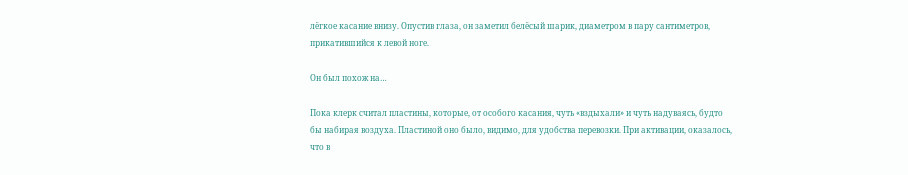лёгкое касание внизу. Опустив глаза, он заметил белёсый шарик, диаметром в пару сантиметров, прикатившийся к левой ноге.

Он был похож на…

Пока клерк считал пластины, которые, от особого касания, чуть «вздыхали» и чуть надуваясь, будто бы набирая воздуха. Пластиной оно было, видимо, для удобства перевозки. При активации, оказалось, что в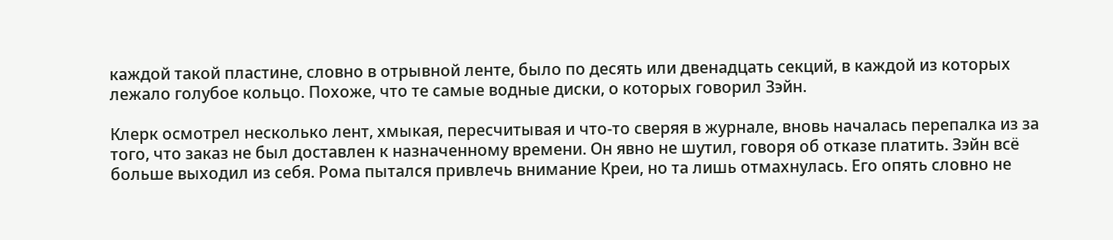каждой такой пластине, словно в отрывной ленте, было по десять или двенадцать секций, в каждой из которых лежало голубое кольцо. Похоже, что те самые водные диски, о которых говорил Зэйн.

Клерк осмотрел несколько лент, хмыкая, пересчитывая и что-то сверяя в журнале, вновь началась перепалка из за того, что заказ не был доставлен к назначенному времени. Он явно не шутил, говоря об отказе платить. Зэйн всё больше выходил из себя. Рома пытался привлечь внимание Креи, но та лишь отмахнулась. Его опять словно не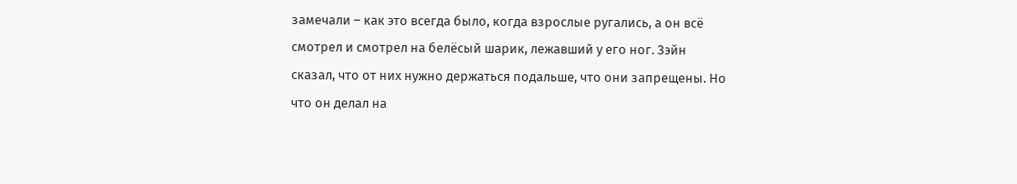замечали – как это всегда было, когда взрослые ругались, а он всё смотрел и смотрел на белёсый шарик, лежавший у его ног. Зэйн сказал, что от них нужно держаться подальше, что они запрещены. Но что он делал на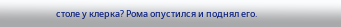столе у клерка? Рома опустился и поднял его.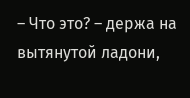– Что это? – держа на вытянутой ладони,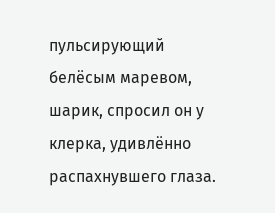пульсирующий белёсым маревом, шарик, спросил он у клерка, удивлённо распахнувшего глаза.